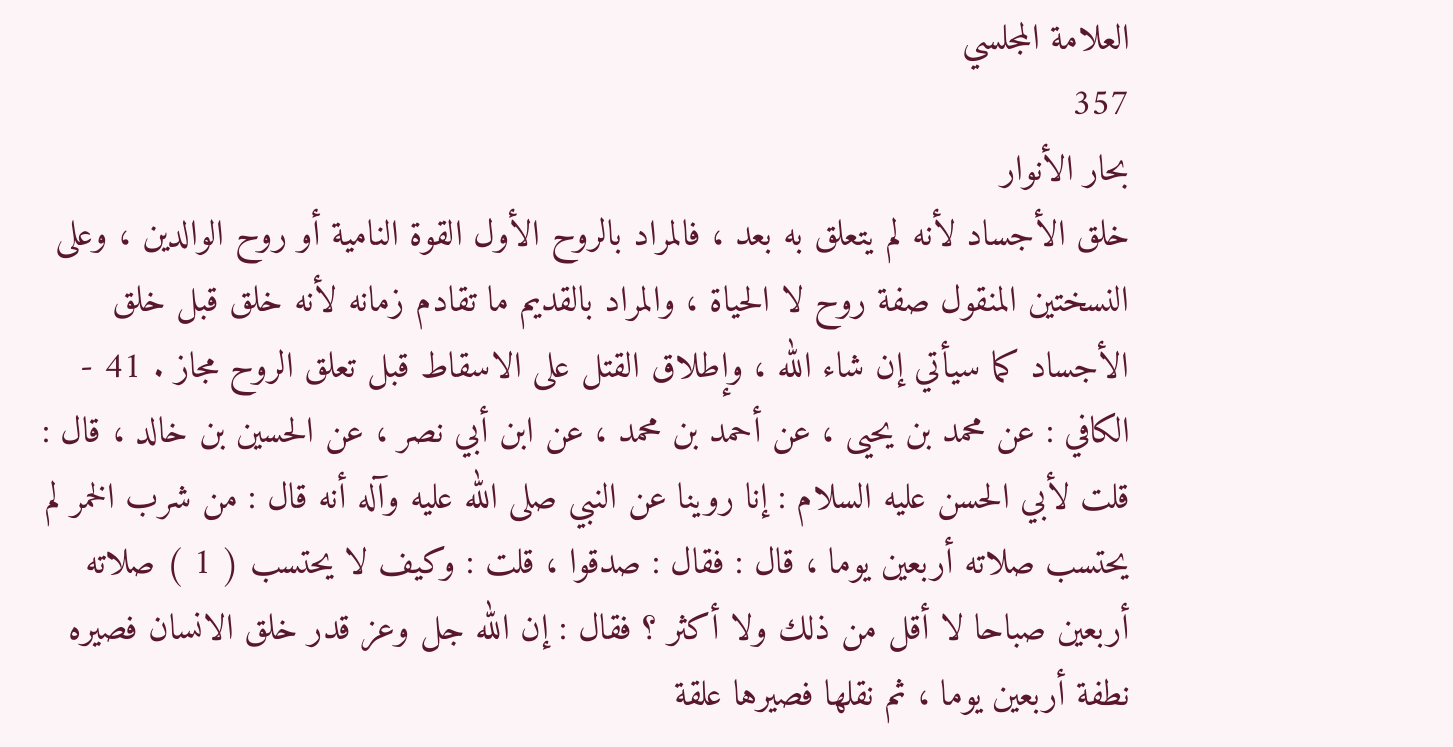العلامة المجلسي
357
بحار الأنوار
خلق الأجساد لأنه لم يتعلق به بعد ، فالمراد بالروح الأول القوة النامية أو روح الوالدين ، وعلى النسختين المنقول صفة روح لا الحياة ، والمراد بالقديم ما تقادم زمانه لأنه خلق قبل خلق الأجساد كما سيأتي إن شاء الله ، وإطلاق القتل على الاسقاط قبل تعلق الروح مجاز . 41 - الكافي : عن محمد بن يحيى ، عن أحمد بن محمد ، عن ابن أبي نصر ، عن الحسين بن خالد ، قال : قلت لأبي الحسن عليه السلام : إنا روينا عن النبي صلى الله عليه وآله أنه قال : من شرب الخمر لم يحتسب صلاته أربعين يوما ، قال : فقال : صدقوا ، قلت : وكيف لا يحتسب ( 1 ) صلاته أربعين صباحا لا أقل من ذلك ولا أكثر ؟ فقال : إن الله جل وعز قدر خلق الانسان فصيره نطفة أربعين يوما ، ثم نقلها فصيرها علقة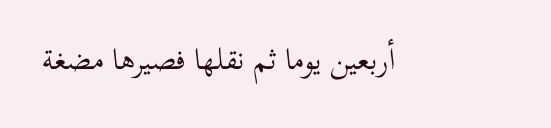أربعين يوما ثم نقلها فصيرها مضغة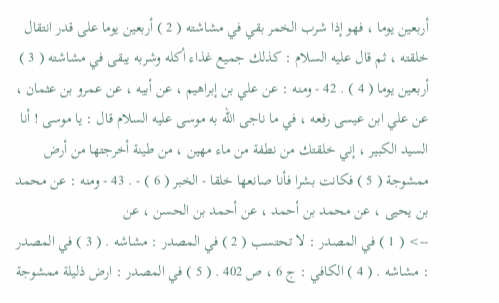أربعين يوما ، فهو إذا شرب الخمر بقي في مشاشته ( 2 ) أربعين يوما على قدر انتقال خلقته ، ثم قال عليه السلام : كذلك جميع غذاء أكله وشربه يبقى في مشاشته ( 3 ) أربعين يوما ( 4 ) . 42 - ومنه : عن علي بن إبراهيم ، عن أبيه ، عن عمرو بن عثمان ، عن علي ابن عيسى رفعه ، في ما ناجى الله به موسى عليه السلام قال : يا موسى ! أنا السيد الكبير ، إني خلقتك من نطفة من ماء مهين ، من طينة أخرجتها من أرض ممشوجة ( 5 ) فكانت بشرا فأنا صانعها خلقا - الخبر ( 6 ) - . 43 - ومنه : عن محمد بن يحيى ، عن محمد بن أحمد ، عن أحمد بن الحسن ، عن
--> ( 1 ) في المصدر : لا تحتسب ( 2 ) في المصدر : مشاشه . ( 3 ) في المصدر : مشاشه . ( 4 ) الكافي : ج 6 ، ص 402 . ( 5 ) في المصدر : ارض ذليلة ممشوجة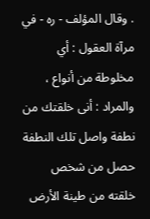. وقال المؤلف - ره - في مرآة العقول : أي مخلوطة من أنواع ، والمراد : أنى خلقتك من نطفة واصل تلك النطفة حصل من شخص خلقته من طينة الأرض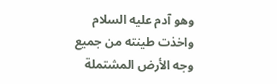وهو آدم عليه السلام واخذت طينته من جميع وجه الأرض المشتملة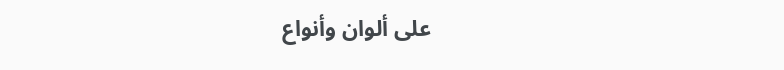على ألوان وأنواع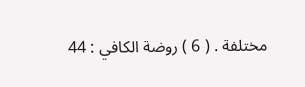مختلفة . ( 6 ) روضة الكافي : 44